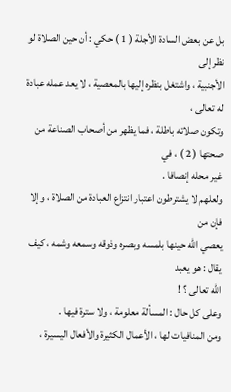بل عن بعض السادة الأجلة ( 1 ) حكي : أن حين الصلاة لو نظر إلى
الأجنبية ، واشتغل بنظره إليها بالمعصية ، لا يعد عمله عبادة له تعالى ،
وتكون صلاته باطلة ، فما يظهر من أصحاب الصناعة من صحتها ( 2 ) ، في
غير محله إنصافا .
ولعلهم لا يشترطون اعتبار انتزاع العبادة من الصلاة ، وإلا فإن من
يعصي الله حينها بلمسه وبصره وذوقه وسمعه وشمه ، كيف يقال : هو يعبد
الله تعالى ؟ !
وعلى كل حال : المسألة معلومة ، ولا سترة فيها .
ومن المنافيات لها ، الأعمال الكثيرة والأفعال اليسيرة ،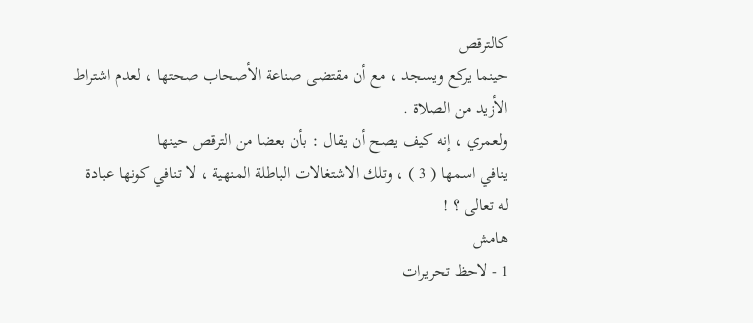كالترقص
حينما يركع ويسجد ، مع أن مقتضى صناعة الأصحاب صحتها ، لعدم اشتراط
الأزيد من الصلاة .
ولعمري ، إنه كيف يصح أن يقال : بأن بعضا من الترقص حينها
ينافي اسمها ( 3 ) ، وتلك الاشتغالات الباطلة المنهية ، لا تنافي كونها عبادة
له تعالى ؟ !
هامش
1 - لاحظ تحريرات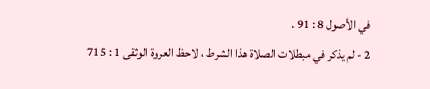في الأصول 8 : 91 .
2 - لم يذكر في مبطلات الصلاة هذا الشرط ، لاحظ العروة الوثقى 1 : 715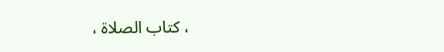، كتاب الصلاة ،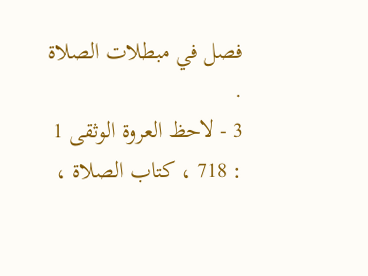فصل في مبطلات الصلاة .
3 - لاحظ العروة الوثقى 1 : 718 ، كتاب الصلاة ،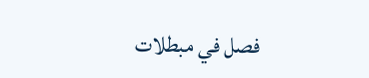فصل في مبطلات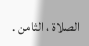الصلاة ، الثامن .